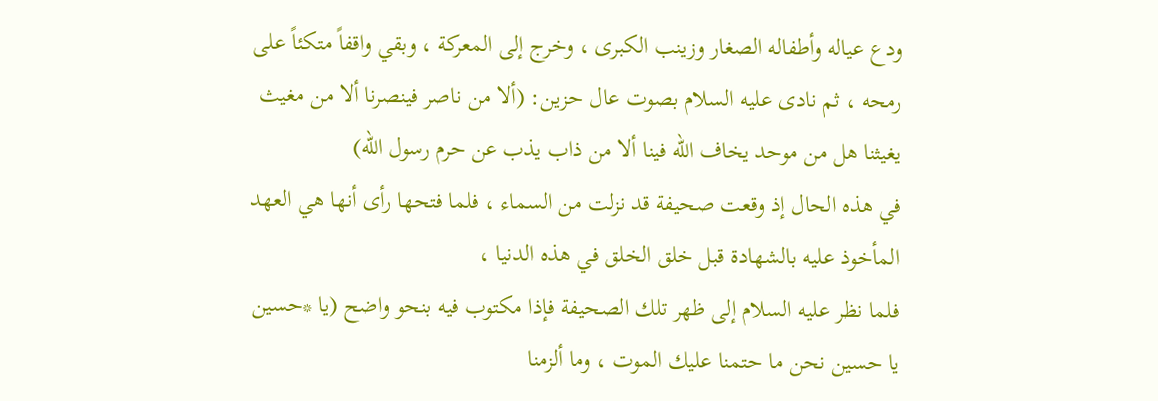ودع عياله وأطفاله الصغار وزينب الكبرى ، وخرج إلى المعركة ، وبقي واقفاً متكئاً على رمحه ، ثم نادى عليه السلام بصوت عال حزين: (ألا من ناصر فينصرنا ألا من مغيث يغيثنا هل من موحد يخاف الله فينا ألا من ذاب يذب عن حرم رسول الله)
في هذه الحال إذ وقعت صحيفة قد نزلت من السماء ، فلما فتحها رأى أنها هي العهد المأخوذ عليه بالشهادة قبل خلق الخلق في هذه الدنيا ،
فلما نظر عليه السلام إلى ظهر تلك الصحيفة فإذا مكتوب فيه بنحو واضح (يا *حسين يا حسين نحن ما حتمنا عليك الموت ، وما ألزمنا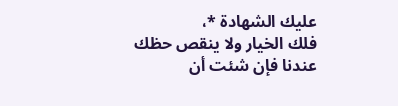عليك الشهادة *،
فلك الخيار ولا ينقص حظك عندنا فإن شئت أن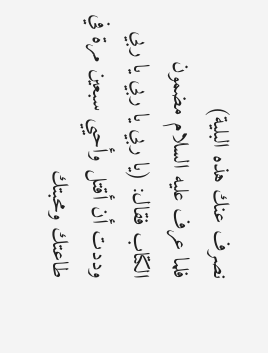نصرف عنك هذه البلية)
فلما عرف عليه السلام مضمون الكتاب فقال: (يا ربي يا ربي يا ربي وددت أن أقتل وأحيي سبعين مرة في طاعتك ومحبتك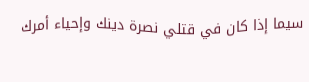سيما إذا كان في قتلي نصرة دينك وإحياء أمرك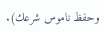وحفظ ناموس شرعك).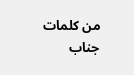من كلمات جناب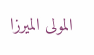المولى الميرزا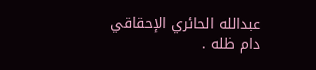عبدالله الحائري الإحقاقي دام ظله .